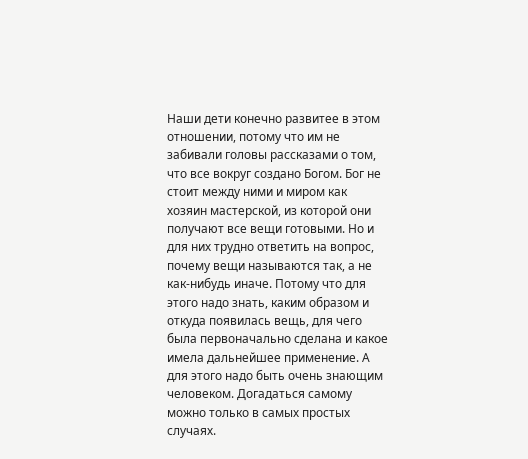Наши дети конечно развитее в этом отношении, потому что им не забивали головы рассказами о том, что все вокруг создано Богом. Бог не стоит между ними и миром как хозяин мастерской, из которой они получают все вещи готовыми. Но и для них трудно ответить на вопрос, почему вещи называются так, а не как-нибудь иначе. Потому что для этого надо знать, каким образом и откуда появилась вещь, для чего была первоначально сделана и какое имела дальнейшее применение. А для этого надо быть очень знающим человеком. Догадаться самому можно только в самых простых случаях.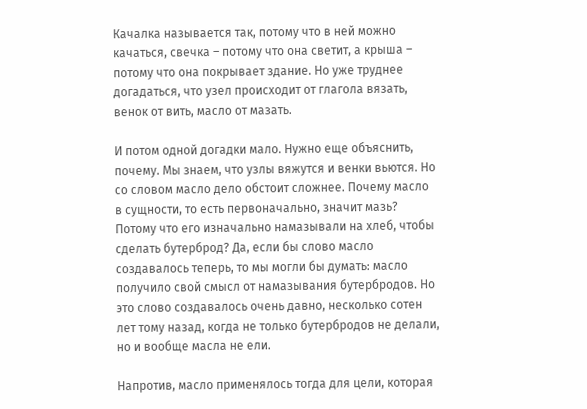Качалка называется так, потому что в ней можно качаться, свечка – потому что она светит, а крыша – потому что она покрывает здание. Но уже труднее догадаться, что узел происходит от глагола вязать, венок от вить, масло от мазать.

И потом одной догадки мало. Нужно еще объяснить, почему. Мы знаем, что узлы вяжутся и венки вьются. Но со словом масло дело обстоит сложнее. Почему масло в сущности, то есть первоначально, значит мазь? Потому что его изначально намазывали на хлеб, чтобы сделать бутерброд? Да, если бы слово масло создавалось теперь, то мы могли бы думать: масло получило свой смысл от намазывания бутербродов. Но это слово создавалось очень давно, несколько сотен лет тому назад, когда не только бутербродов не делали, но и вообще масла не ели.

Напротив, масло применялось тогда для цели, которая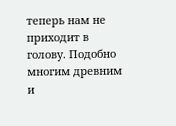теперь нам не приходит в голову. Подобно многим древним и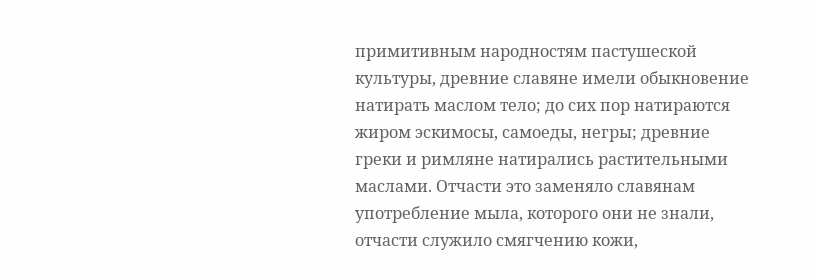примитивным народностям пастушеской культуры, древние славяне имели обыкновение натирать маслом тело; до сих пор натираются жиром эскимосы, самоеды, негры; древние греки и римляне натирались растительными маслами. Отчасти это заменяло славянам употребление мыла, которого они не знали, отчасти служило смягчению кожи,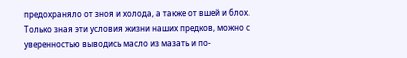предохраняло от зноя и холода, а также от вшей и блох. Только зная эти условия жизни наших предков, можно с уверенностью выводись масло из мазать и по-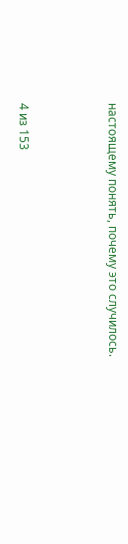настоящему понять, почему это случилось.



4 из 153